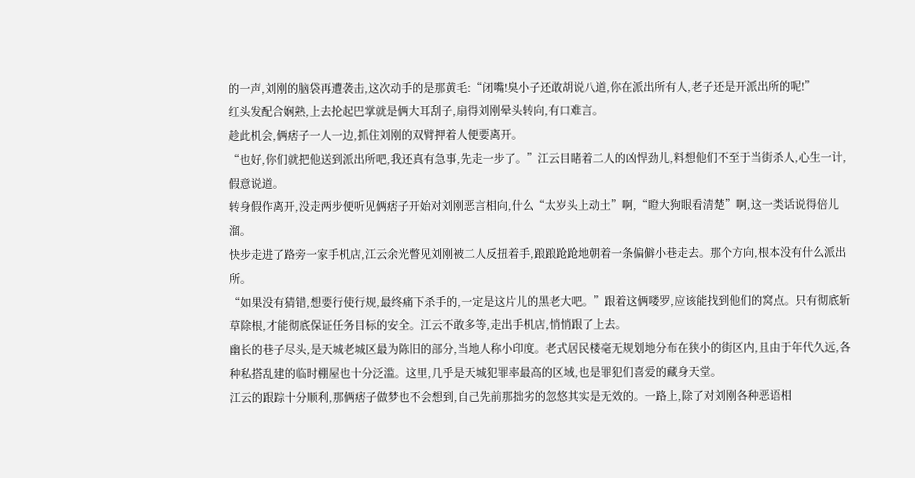的一声,刘刚的脑袋再遭袭击,这次动手的是那黄毛:“闭嘴!臭小子还敢胡说八道,你在派出所有人,老子还是开派出所的呢!”
红头发配合娴熟,上去抡起巴掌就是俩大耳刮子,扇得刘刚晕头转向,有口难言。
趁此机会,俩痞子一人一边,抓住刘刚的双臂押着人便要离开。
“也好,你们就把他送到派出所吧,我还真有急事,先走一步了。”江云目睹着二人的凶悍劲儿,料想他们不至于当街杀人,心生一计,假意说道。
转身假作离开,没走两步便听见俩痞子开始对刘刚恶言相向,什么“太岁头上动土”啊,“瞪大狗眼看清楚”啊,这一类话说得倍儿溜。
快步走进了路旁一家手机店,江云余光瞥见刘刚被二人反扭着手,踉踉跄跄地朝着一条偏僻小巷走去。那个方向,根本没有什么派出所。
“如果没有猜错,想要行使行规,最终痛下杀手的,一定是这片儿的黑老大吧。”跟着这俩喽罗,应该能找到他们的窝点。只有彻底斩草除根,才能彻底保证任务目标的安全。江云不敢多等,走出手机店,悄悄跟了上去。
幽长的巷子尽头,是天城老城区最为陈旧的部分,当地人称小印度。老式居民楼毫无规划地分布在狭小的街区内,且由于年代久远,各种私搭乱建的临时棚屋也十分泛滥。这里,几乎是天城犯罪率最高的区域,也是罪犯们喜爱的藏身天堂。
江云的跟踪十分顺利,那俩痞子做梦也不会想到,自己先前那拙劣的忽悠其实是无效的。一路上,除了对刘刚各种恶语相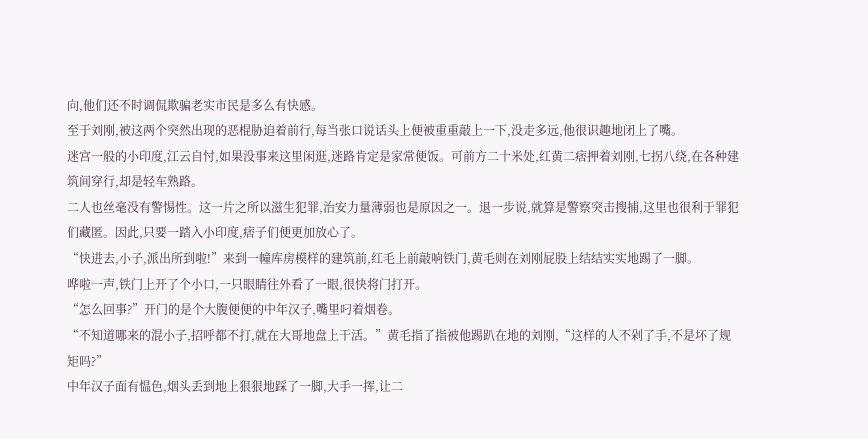向,他们还不时调侃欺骗老实市民是多么有快感。
至于刘刚,被这两个突然出现的恶棍胁迫着前行,每当张口说话头上便被重重敲上一下,没走多远,他很识趣地闭上了嘴。
迷宫一般的小印度,江云自忖,如果没事来这里闲逛,迷路肯定是家常便饭。可前方二十米处,红黄二痞押着刘刚,七拐八绕,在各种建筑间穿行,却是轻车熟路。
二人也丝毫没有警惕性。这一片之所以滋生犯罪,治安力量薄弱也是原因之一。退一步说,就算是警察突击搜捕,这里也很利于罪犯们藏匿。因此,只要一踏入小印度,痞子们便更加放心了。
“快进去,小子,派出所到啦!”来到一幢库房模样的建筑前,红毛上前敲响铁门,黄毛则在刘刚屁股上结结实实地踢了一脚。
哗啦一声,铁门上开了个小口,一只眼睛往外看了一眼,很快将门打开。
“怎么回事?”开门的是个大腹便便的中年汉子,嘴里叼着烟卷。
“不知道哪来的混小子,招呼都不打,就在大哥地盘上干活。”黄毛指了指被他踢趴在地的刘刚,“这样的人不剁了手,不是坏了规矩吗?”
中年汉子面有愠色,烟头丢到地上狠狠地踩了一脚,大手一挥,让二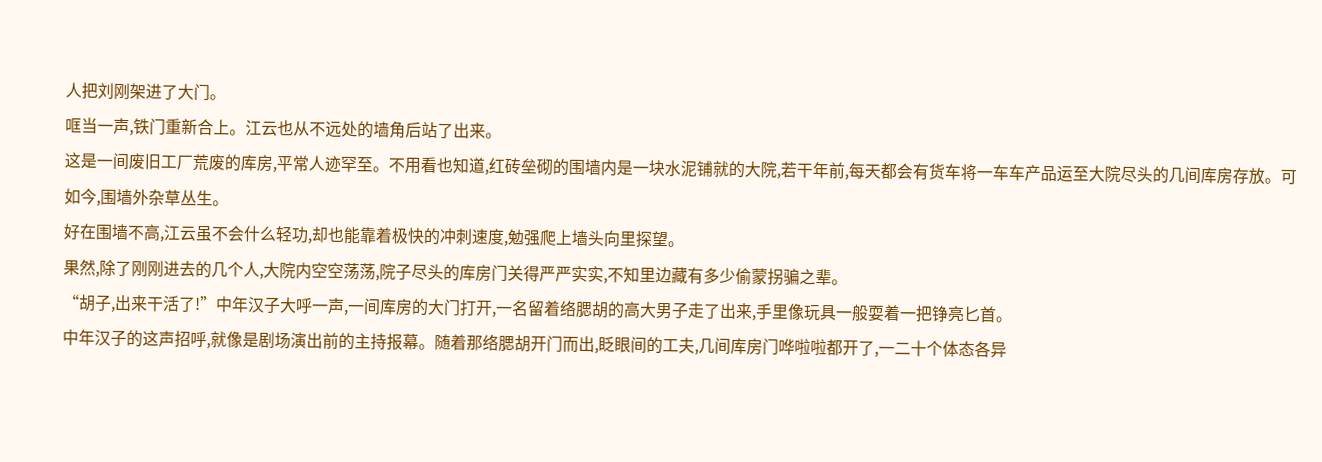人把刘刚架进了大门。
哐当一声,铁门重新合上。江云也从不远处的墙角后站了出来。
这是一间废旧工厂荒废的库房,平常人迹罕至。不用看也知道,红砖垒砌的围墙内是一块水泥铺就的大院,若干年前,每天都会有货车将一车车产品运至大院尽头的几间库房存放。可如今,围墙外杂草丛生。
好在围墙不高,江云虽不会什么轻功,却也能靠着极快的冲刺速度,勉强爬上墙头向里探望。
果然,除了刚刚进去的几个人,大院内空空荡荡,院子尽头的库房门关得严严实实,不知里边藏有多少偷蒙拐骗之辈。
“胡子,出来干活了!”中年汉子大呼一声,一间库房的大门打开,一名留着络腮胡的高大男子走了出来,手里像玩具一般耍着一把铮亮匕首。
中年汉子的这声招呼,就像是剧场演出前的主持报幕。随着那络腮胡开门而出,眨眼间的工夫,几间库房门哗啦啦都开了,一二十个体态各异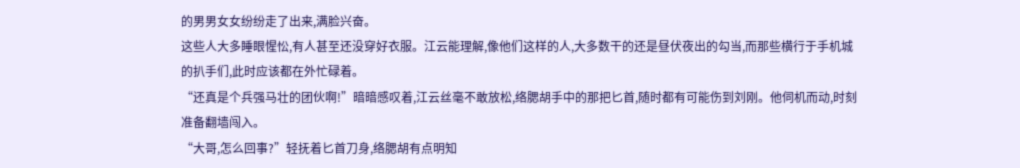的男男女女纷纷走了出来,满脸兴奋。
这些人大多睡眼惺忪,有人甚至还没穿好衣服。江云能理解,像他们这样的人,大多数干的还是昼伏夜出的勾当,而那些横行于手机城的扒手们,此时应该都在外忙碌着。
“还真是个兵强马壮的团伙啊!”暗暗感叹着,江云丝毫不敢放松,络腮胡手中的那把匕首,随时都有可能伤到刘刚。他伺机而动,时刻准备翻墙闯入。
“大哥,怎么回事?”轻抚着匕首刀身,络腮胡有点明知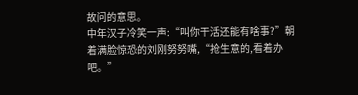故问的意思。
中年汉子冷笑一声:“叫你干活还能有啥事?”朝着满脸惊恐的刘刚努努嘴,“抢生意的,看着办吧。”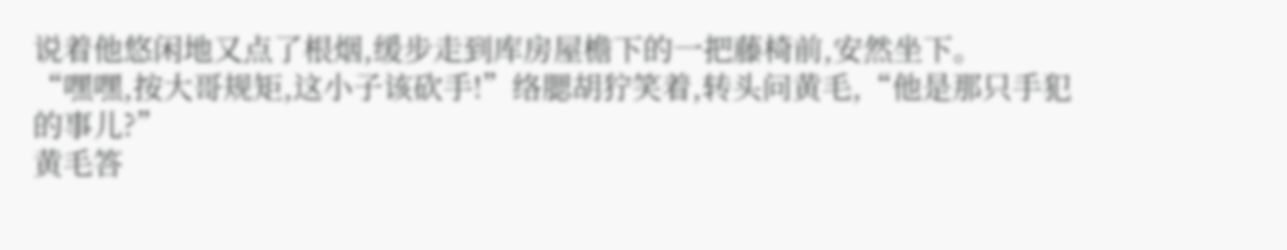说着他悠闲地又点了根烟,缓步走到库房屋檐下的一把藤椅前,安然坐下。
“嘿嘿,按大哥规矩,这小子该砍手!”络腮胡狞笑着,转头问黄毛,“他是那只手犯的事儿?”
黄毛答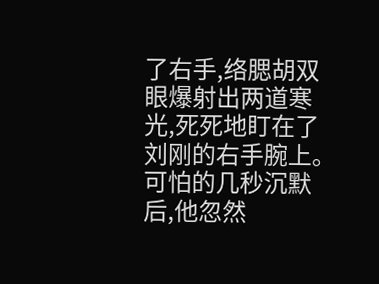了右手,络腮胡双眼爆射出两道寒光,死死地盯在了刘刚的右手腕上。可怕的几秒沉默后,他忽然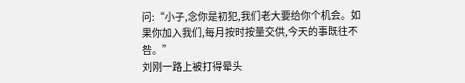问:“小子,念你是初犯,我们老大要给你个机会。如果你加入我们,每月按时按量交供,今天的事既往不咎。”
刘刚一路上被打得晕头